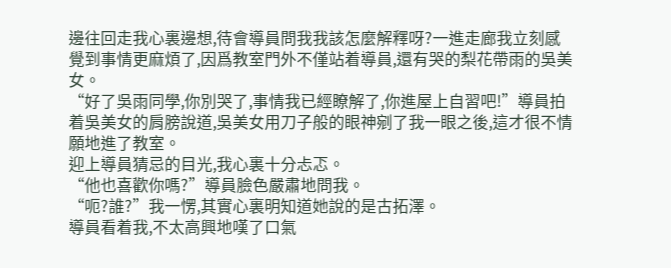邊往回走我心裏邊想,待會導員問我我該怎麼解釋呀?一進走廊我立刻感覺到事情更麻煩了,因爲教室門外不僅站着導員,還有哭的梨花帶雨的吳美女。
“好了吳雨同學,你別哭了,事情我已經瞭解了,你進屋上自習吧!”導員拍着吳美女的肩膀說道,吳美女用刀子般的眼神剜了我一眼之後,這才很不情願地進了教室。
迎上導員猜忌的目光,我心裏十分忐忑。
“他也喜歡你嗎?”導員臉色嚴肅地問我。
“呃?誰?”我一愣,其實心裏明知道她說的是古拓澤。
導員看着我,不太高興地嘆了口氣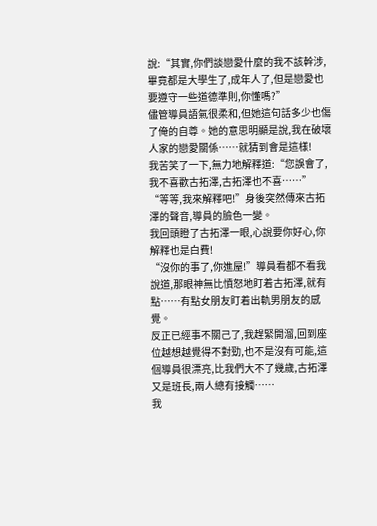說:“其實,你們談戀愛什麼的我不該幹涉,畢竟都是大學生了,成年人了,但是戀愛也要遵守一些道德準則,你懂嗎?”
儘管導員語氣很柔和,但她這句話多少也傷了俺的自尊。她的意思明顯是說,我在破壞人家的戀愛關係……就猜到會是這樣!
我苦笑了一下,無力地解釋道:“您誤會了,我不喜歡古拓澤,古拓澤也不喜……”
“等等,我來解釋吧!”身後突然傳來古拓澤的聲音,導員的臉色一變。
我回頭瞪了古拓澤一眼,心說要你好心,你解釋也是白費!
“沒你的事了,你進屋!”導員看都不看我說道,那眼神無比憤怒地盯着古拓澤,就有點……有點女朋友盯着出軌男朋友的感覺。
反正已經事不關己了,我趕緊開溜,回到座位越想越覺得不對勁,也不是沒有可能,這個導員很漂亮,比我們大不了幾歲,古拓澤又是班長,兩人總有接觸……
我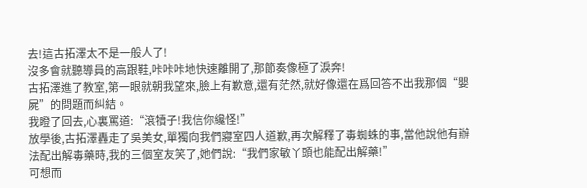去!這古拓澤太不是一般人了!
沒多會就聽導員的高跟鞋,咔咔咔地快速離開了,那節奏像極了淚奔!
古拓澤進了教室,第一眼就朝我望來,臉上有歉意,還有茫然,就好像還在爲回答不出我那個“嬰屍”的問題而糾結。
我瞪了回去,心裏罵道:“滾犢子!我信你纔怪!”
放學後,古拓澤轟走了吳美女,單獨向我們寢室四人道歉,再次解釋了毒蜘蛛的事,當他說他有辦法配出解毒藥時,我的三個室友笑了,她們說:“我們家敏丫頭也能配出解藥!”
可想而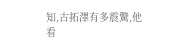知,古拓澤有多震驚,他看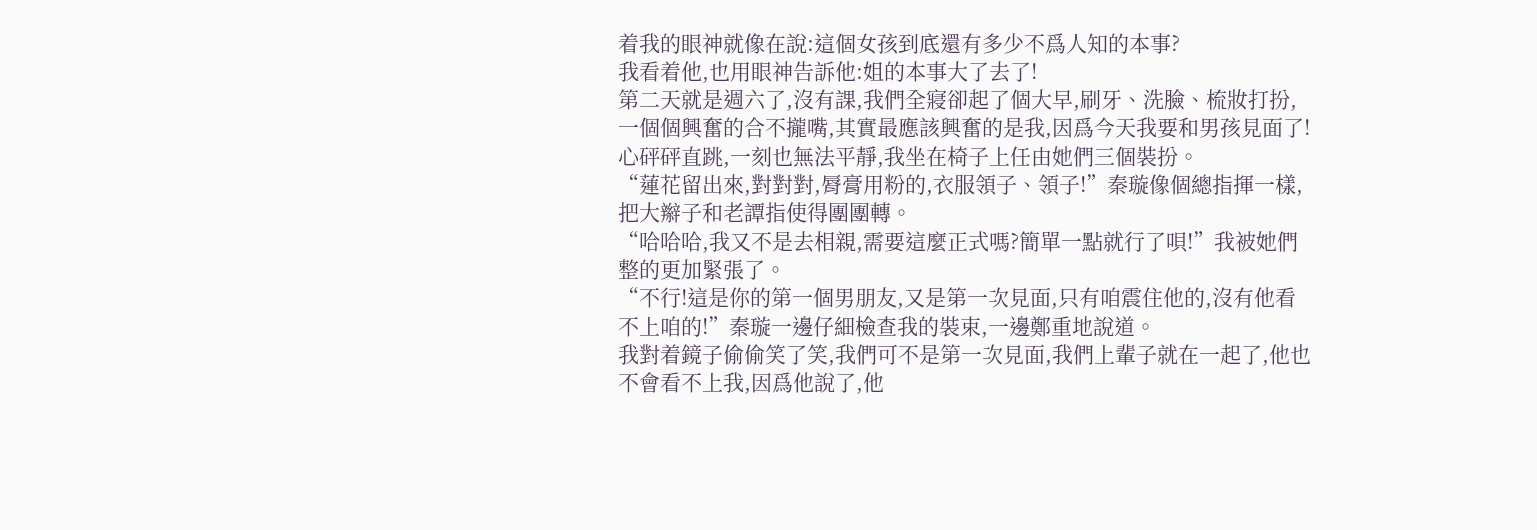着我的眼神就像在說:這個女孩到底還有多少不爲人知的本事?
我看着他,也用眼神告訴他:姐的本事大了去了!
第二天就是週六了,沒有課,我們全寢卻起了個大早,刷牙、洗臉、梳妝打扮,一個個興奮的合不攏嘴,其實最應該興奮的是我,因爲今天我要和男孩見面了!
心砰砰直跳,一刻也無法平靜,我坐在椅子上任由她們三個裝扮。
“蓮花留出來,對對對,脣膏用粉的,衣服領子、領子!”秦璇像個總指揮一樣,把大辮子和老譚指使得團團轉。
“哈哈哈,我又不是去相親,需要這麼正式嗎?簡單一點就行了唄!”我被她們整的更加緊張了。
“不行!這是你的第一個男朋友,又是第一次見面,只有咱震住他的,沒有他看不上咱的!”秦璇一邊仔細檢查我的裝束,一邊鄭重地說道。
我對着鏡子偷偷笑了笑,我們可不是第一次見面,我們上輩子就在一起了,他也不會看不上我,因爲他說了,他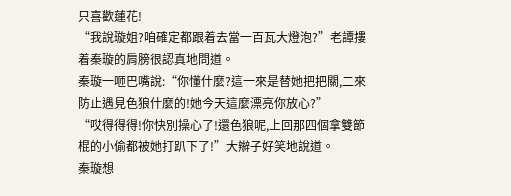只喜歡蓮花!
“我說璇姐?咱確定都跟着去當一百瓦大燈泡?”老譚摟着秦璇的肩膀很認真地問道。
秦璇一咂巴嘴說:“你懂什麼?這一來是替她把把關,二來防止遇見色狼什麼的!她今天這麼漂亮你放心?”
“哎得得得!你快別操心了!還色狼呢,上回那四個拿雙節棍的小偷都被她打趴下了!”大辮子好笑地說道。
秦璇想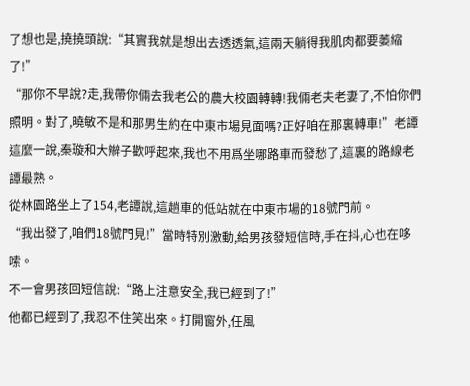了想也是,撓撓頭說:“其實我就是想出去透透氣,這兩天躺得我肌肉都要萎縮了!”
“那你不早說?走,我帶你倆去我老公的農大校園轉轉!我倆老夫老妻了,不怕你們照明。對了,曉敏不是和那男生約在中東市場見面嗎?正好咱在那裏轉車!”老譚這麼一說,秦璇和大辮子歡呼起來,我也不用爲坐哪路車而發愁了,這裏的路線老譚最熟。
從林園路坐上了154,老譚說,這趟車的低站就在中東市場的18號門前。
“我出發了,咱們18號門見!”當時特別激動,給男孩發短信時,手在抖,心也在哆嗦。
不一會男孩回短信說:“路上注意安全,我已經到了!”
他都已經到了,我忍不住笑出來。打開窗外,任風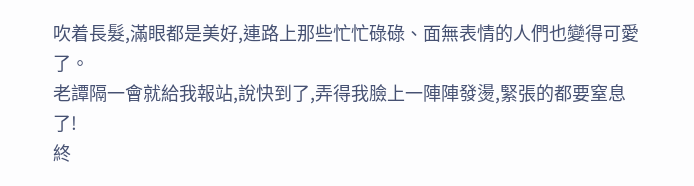吹着長髮,滿眼都是美好,連路上那些忙忙碌碌、面無表情的人們也變得可愛了。
老譚隔一會就給我報站,說快到了,弄得我臉上一陣陣發燙,緊張的都要窒息了!
終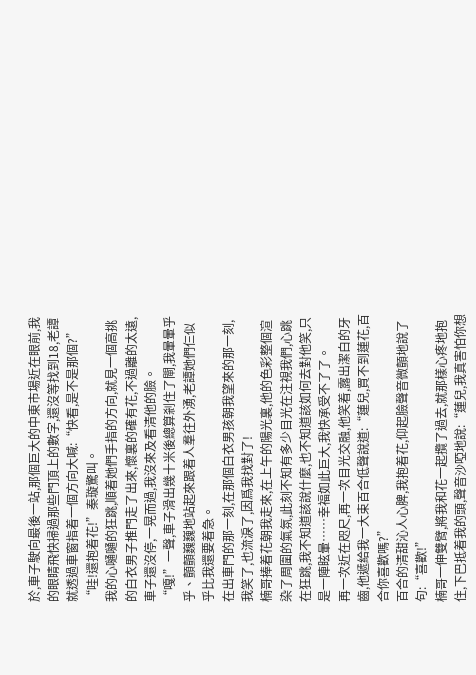於,車子駛向最後一站,那個巨大的中東市場近在眼前,我的眼睛飛快掃過那些門頂上的數字,還沒等找到18,老譚就透過車窗指着一個方向大喊:“快看,是不是那個?”
“哇!還抱着花!”秦璇驚叫。
我的心嗵嗵的狂跳,順着她們手指的方向,就見一個高挑的白衣男子推門走了出來,懷裏的確有花,不過離的太遠,車子還沒停,一晃而過,我沒來及看清他的臉。
“嘎!”一聲,車子滑出幾十米後總算剎住了閘,我暈暈乎乎、顫顫巍巍地站起來跟着人羣往外湧,老譚她們仨似乎比我還要着急。
在出車門的那一刻,在那個白衣男孩朝我望來的那一刻,我笑了,也流淚了,因爲我找對了!
楠哥捧着花朝我走來,在上午的陽光裏,他的色彩整個渲染了周圍的氣氛,此刻不知有多少目光在注視我們,心跳在狂跳,我不知道該說什麼,也不知道該如何去對他笑,只是一陣眩暈……幸福如此巨大,我快承受不了了。
再一次近在咫尺,再一次目光交融,他笑着,露出潔白的牙齒,他遞給我一大束百合低聲說道:“蓮兒,買不到蓮花,百合你喜歡嗎?”
百合的清甜沁人心脾,我抱着花,仰起臉聲音微顫地說了句:“喜歡!”
楠哥一伸雙臂,將我和花一起攬了過去,就那樣心疼地抱住,下巴抵着我的頭,聲音沙啞地說:“蓮兒,我真害怕你想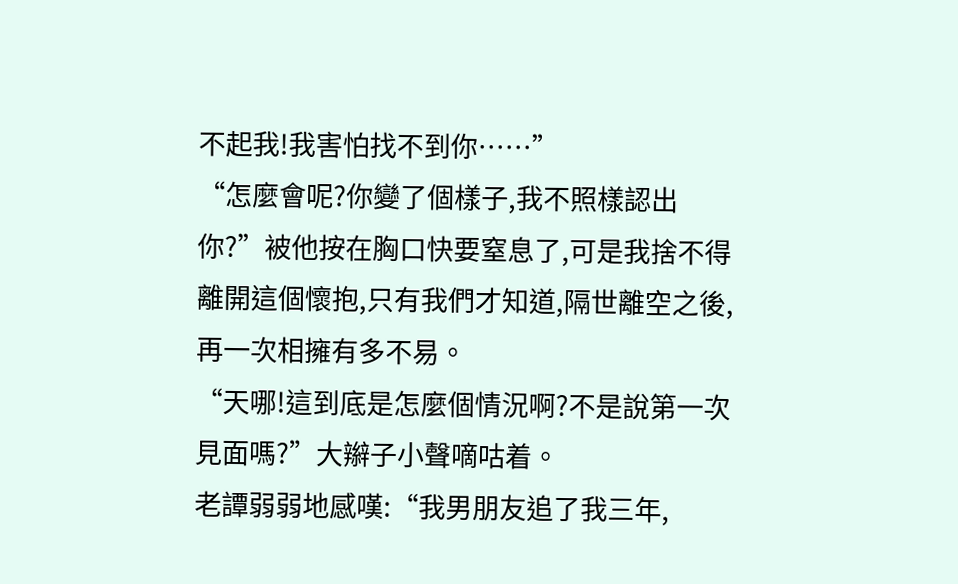不起我!我害怕找不到你……”
“怎麼會呢?你變了個樣子,我不照樣認出你?”被他按在胸口快要窒息了,可是我捨不得離開這個懷抱,只有我們才知道,隔世離空之後,再一次相擁有多不易。
“天哪!這到底是怎麼個情況啊?不是說第一次見面嗎?”大辮子小聲嘀咕着。
老譚弱弱地感嘆:“我男朋友追了我三年,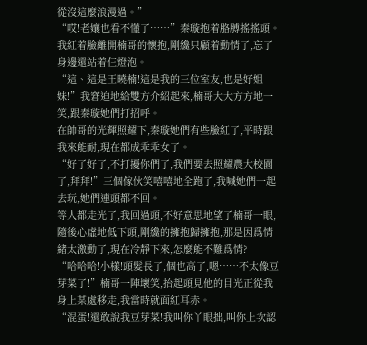從沒這麼浪漫過。”
“哎!老孃也看不懂了……”秦璇抱着胳膊搖搖頭。
我紅着臉離開楠哥的懷抱,剛纔只顧着動情了,忘了身邊還站着仨燈泡。
“這、這是王曉楠!這是我的三位室友,也是好姐妹!”我窘迫地給雙方介紹起來,楠哥大大方方地一笑,跟秦璇她們打招呼。
在帥哥的光輝照耀下,秦璇她們有些臉紅了,平時跟我來能耐,現在都成乖乖女了。
“好了好了,不打擾你們了,我們要去照耀農大校園了,拜拜!”三個傢伙笑嘻嘻地全跑了,我喊她們一起去玩,她們連頭都不回。
等人都走光了,我回過頭,不好意思地望了楠哥一眼,隨後心虛地低下頭,剛纔的擁抱歸擁抱,那是因爲情緒太激動了,現在冷靜下來,怎麼能不難爲情?
“哈哈哈!小樣!頭髮長了,個也高了,嗯……不太像豆芽菜了!”楠哥一陣壞笑,抬起頭見他的目光正從我身上某處移走,我當時就面紅耳赤。
“混蛋!還敢說我豆芽菜!我叫你丫眼拙,叫你上次認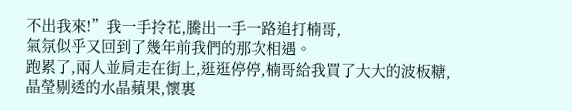不出我來!”我一手拎花,騰出一手一路追打楠哥,
氣氛似乎又回到了幾年前我們的那次相遇。
跑累了,兩人並肩走在街上,逛逛停停,楠哥給我買了大大的波板糖,晶瑩剔透的水晶蘋果,懷裏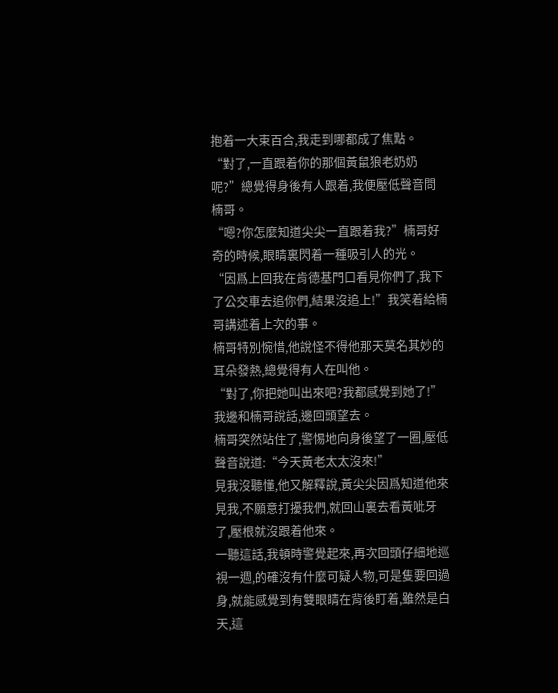抱着一大束百合,我走到哪都成了焦點。
“對了,一直跟着你的那個黃鼠狼老奶奶呢?”總覺得身後有人跟着,我便壓低聲音問楠哥。
“嗯?你怎麼知道尖尖一直跟着我?”楠哥好奇的時候,眼睛裏閃着一種吸引人的光。
“因爲上回我在肯德基門口看見你們了,我下了公交車去追你們,結果沒追上!”我笑着給楠哥講述着上次的事。
楠哥特別惋惜,他說怪不得他那天莫名其妙的耳朵發熱,總覺得有人在叫他。
“對了,你把她叫出來吧?我都感覺到她了!”我邊和楠哥說話,邊回頭望去。
楠哥突然站住了,警惕地向身後望了一圈,壓低聲音說道:“今天黃老太太沒來!”
見我沒聽懂,他又解釋說,黃尖尖因爲知道他來見我,不願意打擾我們,就回山裏去看黃呲牙了,壓根就沒跟着他來。
一聽這話,我頓時警覺起來,再次回頭仔細地巡視一週,的確沒有什麼可疑人物,可是隻要回過身,就能感覺到有雙眼睛在背後盯着,雖然是白天,這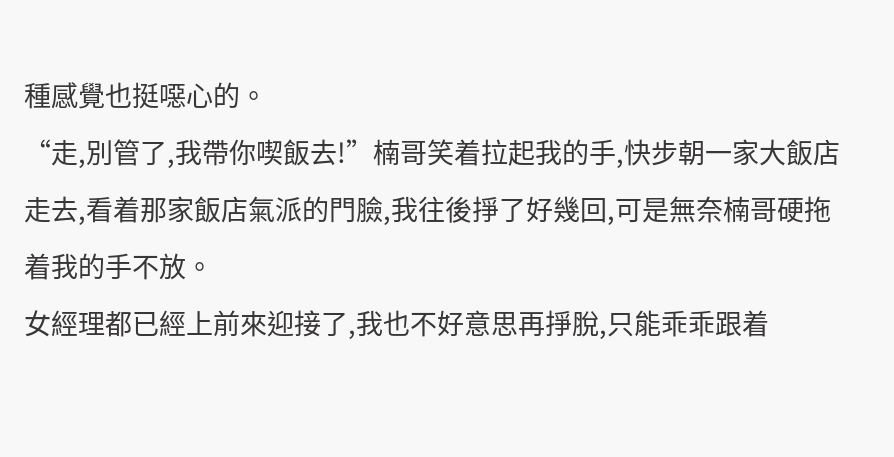種感覺也挺噁心的。
“走,別管了,我帶你喫飯去!”楠哥笑着拉起我的手,快步朝一家大飯店走去,看着那家飯店氣派的門臉,我往後掙了好幾回,可是無奈楠哥硬拖着我的手不放。
女經理都已經上前來迎接了,我也不好意思再掙脫,只能乖乖跟着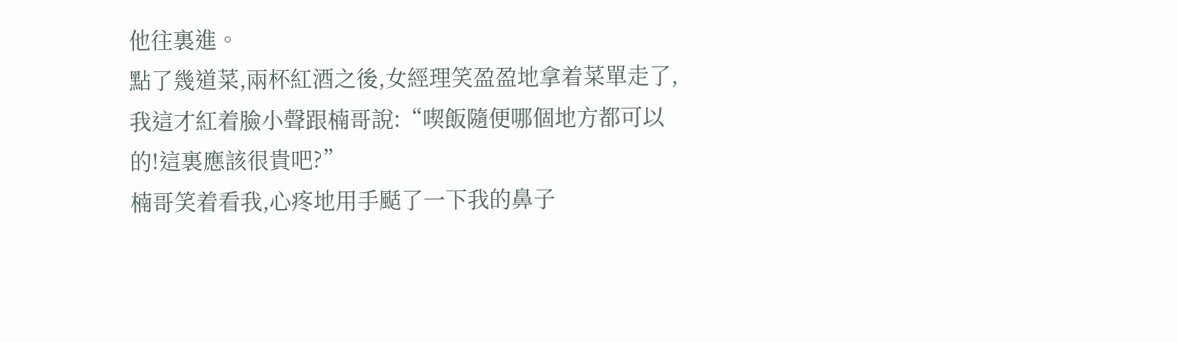他往裏進。
點了幾道菜,兩杯紅酒之後,女經理笑盈盈地拿着菜單走了,我這才紅着臉小聲跟楠哥說:“喫飯隨便哪個地方都可以的!這裏應該很貴吧?”
楠哥笑着看我,心疼地用手颳了一下我的鼻子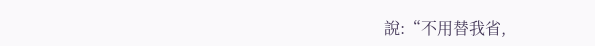說:“不用替我省,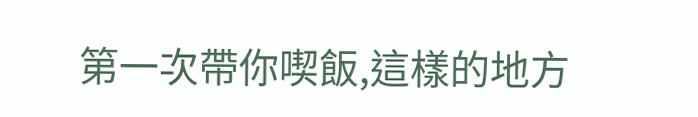第一次帶你喫飯,這樣的地方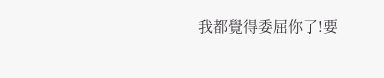我都覺得委屈你了!要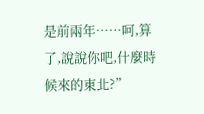是前兩年……呵,算了,說說你吧,什麼時候來的東北?”